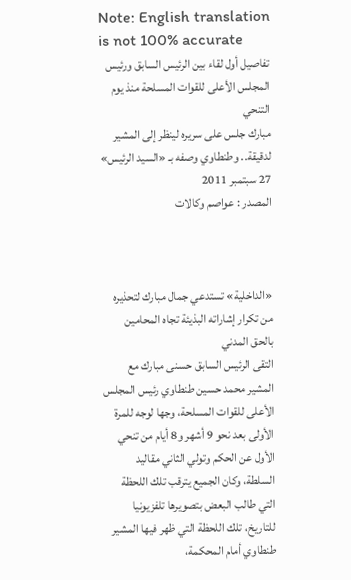Note: English translation is not 100% accurate
تفاصيل أول لقاء بين الرئيس السابق ورئيس المجلس الأعلى للقوات المسلحة منذ يوم التنحي
مبارك جلس على سريره لينظر إلى المشير لدقيقة.. وطنطاوي وصفه بـ «السيد الرئيس»
27 سبتمبر 2011
المصدر : عواصم وكالات



«الداخلية» تستدعي جمال مبارك لتحذيره من تكرار إشاراته البذيئة تجاه المحامين بالحق المدني
التقى الرئيس السابق حسنى مبارك مع المشير محمد حسين طنطاوي رئيس المجلس الأعلى للقوات المسلحة، وجها لوجه للمرة الأولى بعد نحو 9 أشهر و8 أيام من تنحي الأول عن الحكم وتولي الثاني مقاليد السلطة، وكان الجميع يترقب تلك اللحظة التي طالب البعض بتصويرها تلفزيونيا للتاريخ، تلك اللحظة التي ظهر فيها المشير طنطاوي أمام المحكمة،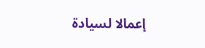إعمالا لسيادة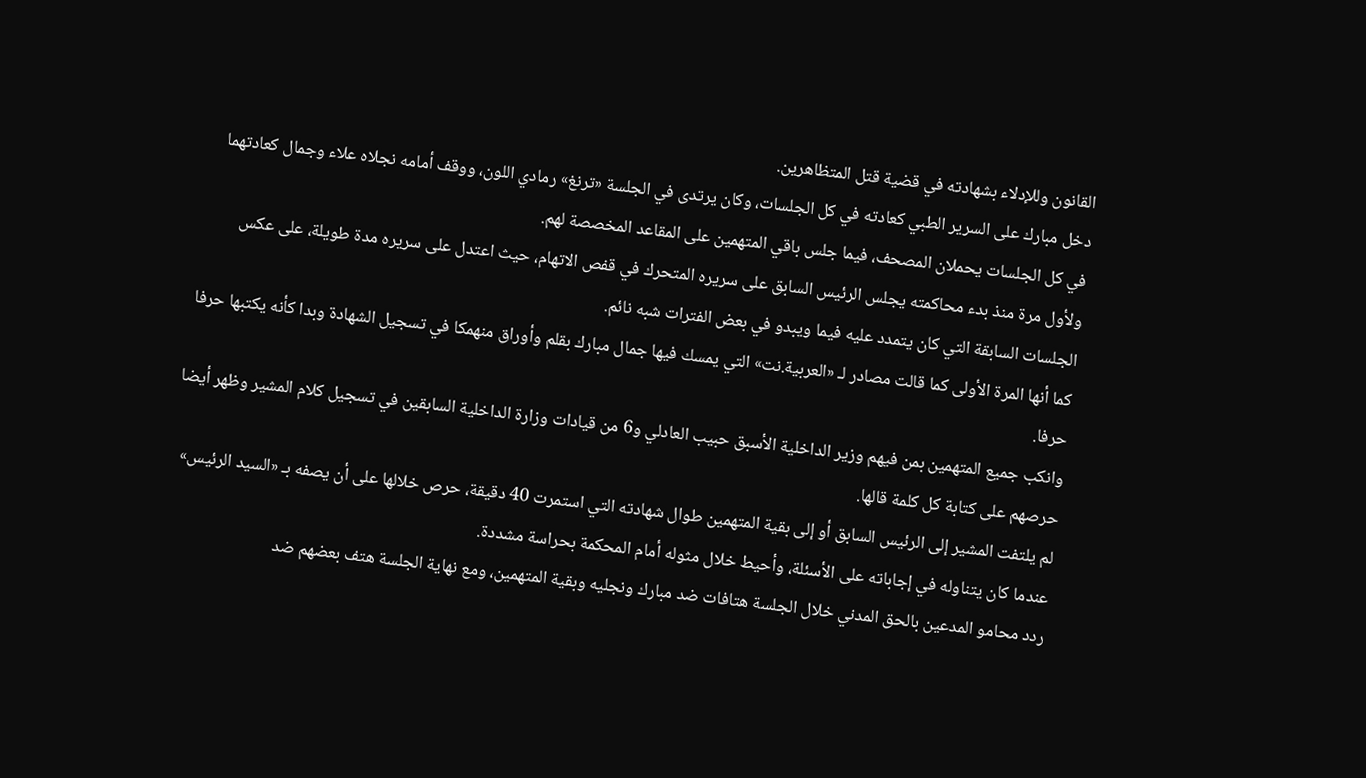القانون وللإدلاء بشهادته في قضية قتل المتظاهرين.
دخل مبارك على السرير الطبي كعادته في كل الجلسات، وكان يرتدى في الجلسة «ترنغ» رمادي اللون، ووقف أمامه نجلاه علاء وجمال كعادتهما في كل الجلسات يحملان المصحف، فيما جلس باقي المتهمين على المقاعد المخصصة لهم.
ولأول مرة منذ بدء محاكمته يجلس الرئيس السابق على سريره المتحرك في قفص الاتهام، حيث اعتدل على سريره مدة طويلة، على عكس الجلسات السابقة التي كان يتمدد عليه فيما ويبدو في بعض الفترات شبه نائم.
كما أنها المرة الأولى كما قالت مصادر لـ «العربية.نت» التي يمسك فيها جمال مبارك بقلم وأوراق منهمكا في تسجيل الشهادة وبدا كأنه يكتبها حرفا حرفا.
وانكب جميع المتهمين بمن فيهم وزير الداخلية الأسبق حبيب العادلي و6 من قيادات وزارة الداخلية السابقين في تسجيل كلام المشير وظهر أيضا حرصهم على كتابة كل كلمة قالها.
لم يلتفت المشير إلى الرئيس السابق أو إلى بقية المتهمين طوال شهادته التي استمرت 40 دقيقة، حرص خلالها على أن يصفه بـ «السيد الرئيس» عندما كان يتناوله في إجاباته على الأسئلة، وأحيط خلال مثوله أمام المحكمة بحراسة مشددة.
ردد محامو المدعين بالحق المدني خلال الجلسة هتافات ضد مبارك ونجليه وبقية المتهمين، ومع نهاية الجلسة هتف بعضهم ضد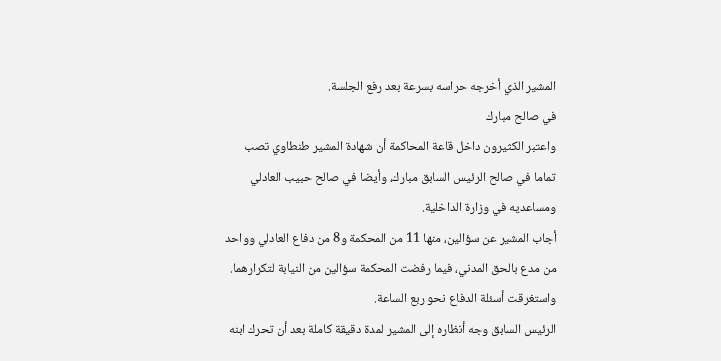المشير الذي أخرجه حراسه بسرعة بعد رفع الجلسة.
في صالح مبارك
واعتبر الكثيرون داخل قاعة المحاكمة أن شهادة المشير طنطاوي تصب تماما في صالح الرئيس السابق مبارك، وأيضا في صالح حبيب العادلي ومساعديه في وزارة الداخلية.
أجاب المشير عن سؤالين، منها 11 من المحكمة و8 من دفاع العادلي وواحد من مدع بالحق المدني، فيما رفضت المحكمة سؤالين من النيابة لتكرارهما. واستغرقت أسئلة الدفاع نحو ربع الساعة.
الرئيس السابق وجه أنظاره إلى المشير لمدة دقيقة كاملة بعد أن تحرك ابنه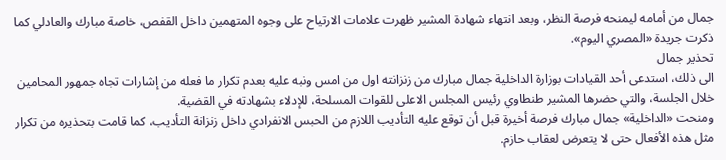جمال من أمامه ليمنحه فرصة النظر، وبعد انتهاء شهادة المشير ظهرت علامات الارتياح على وجوه المتهمين داخل القفص، خاصة مبارك والعادلي كما ذكرت جريدة «المصري اليوم».
تحذير جمال
الى ذلك، استدعى أحد القيادات بوزارة الداخلية جمال مبارك من زنزانته اول من امس ونبه عليه بعدم تكرار ما فعله من إشارات تجاه جمهور المحامين خلال الجلسة، والتي حضرها المشير طنطاوي رئيس المجلس الاعلى للقوات المسلحة، للإدلاء بشهادته في القضية.
ومنحت «الداخلية» جمال مبارك فرصة أخيرة قبل أن توقع عليه التأديب اللازم من الحبس الانفرادي داخل زنزانة التأديب، كما قامت بتحذيره من تكرار مثل هذه الأفعال حتى لا يتعرض لعقاب حازم.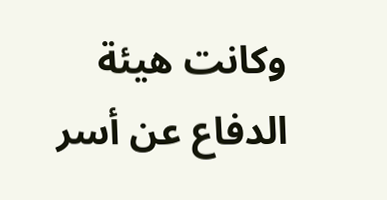وكانت هيئة الدفاع عن أسر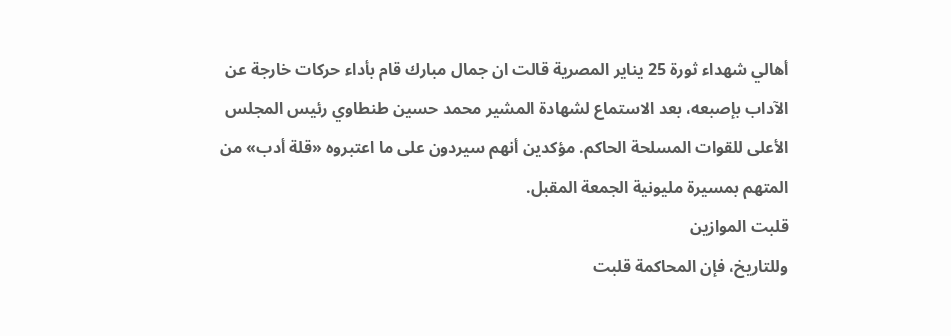أهالي شهداء ثورة 25 يناير المصرية قالت ان جمال مبارك قام بأداء حركات خارجة عن الآداب بإصبعه، بعد الاستماع لشهادة المشير محمد حسين طنطاوي رئيس المجلس الأعلى للقوات المسلحة الحاكم. مؤكدين أنهم سيردون على ما اعتبروه «قلة أدب» من المتهم بمسيرة مليونية الجمعة المقبل.
قلبت الموازين
وللتاريخ، فإن المحاكمة قلبت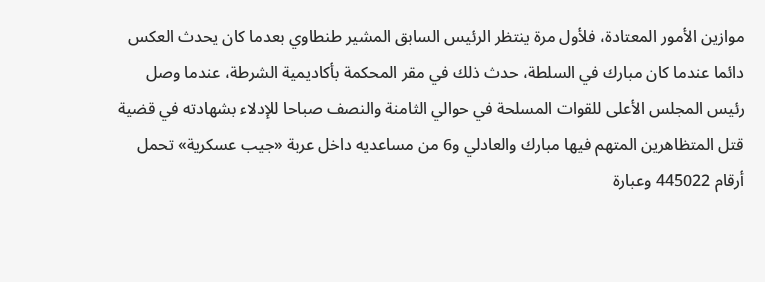موازين الأمور المعتادة، فلأول مرة ينتظر الرئيس السابق المشير طنطاوي بعدما كان يحدث العكس دائما عندما كان مبارك في السلطة، حدث ذلك في مقر المحكمة بأكاديمية الشرطة، عندما وصل رئيس المجلس الأعلى للقوات المسلحة في حوالي الثامنة والنصف صباحا للإدلاء بشهادته في قضية قتل المتظاهرين المتهم فيها مبارك والعادلي و6 من مساعديه داخل عربة «جيب عسكرية» تحمل أرقام 445022 وعبارة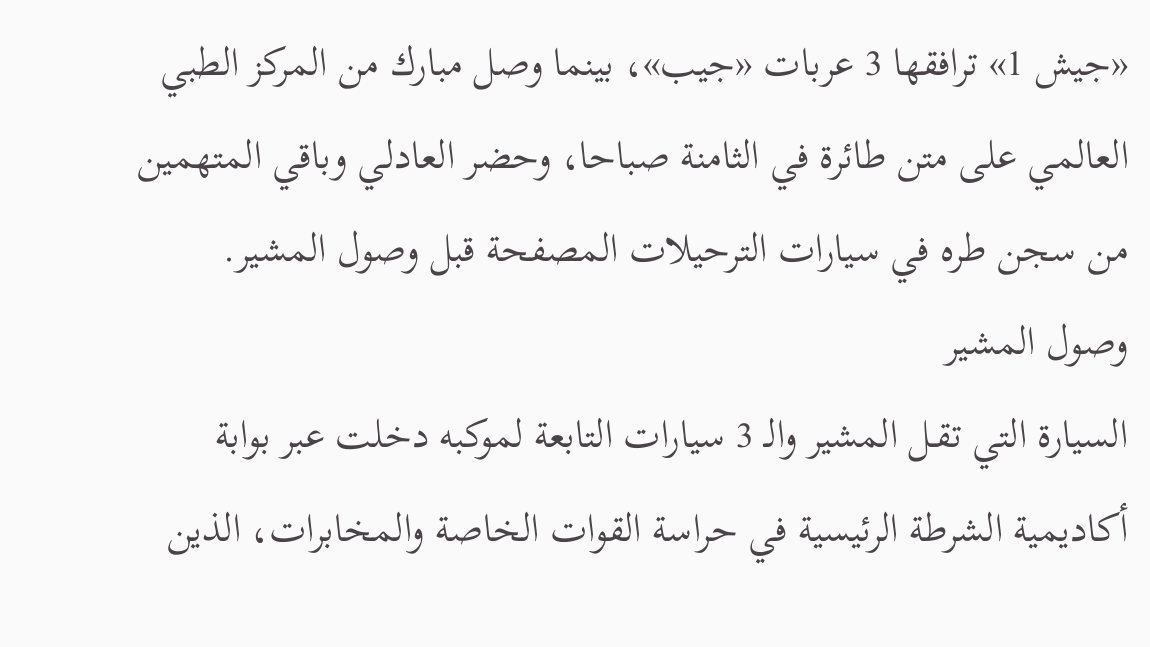«جيش 1» ترافقها 3 عربات «جيب»، بينما وصل مبارك من المركز الطبي العالمي على متن طائرة في الثامنة صباحا، وحضر العادلي وباقي المتهمين من سجن طره في سيارات الترحيلات المصفحة قبل وصول المشير.
وصول المشير
السيارة التي تقـل المشير والـ 3 سيارات التابعة لموكبه دخلت عبر بوابة أكاديمية الشرطة الرئيسية في حراسة القوات الخاصة والمخابرات، الذين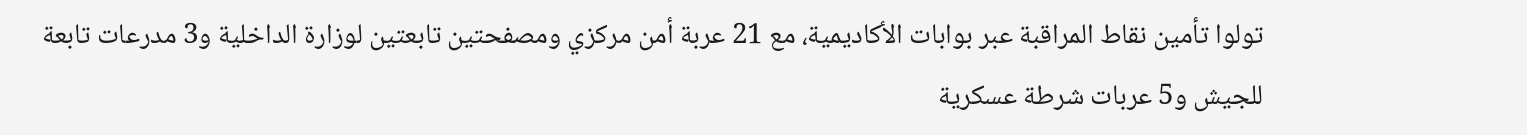تولوا تأمين نقاط المراقبة عبر بوابات الأكاديمية، مع 21 عربة أمن مركزي ومصفحتين تابعتين لوزارة الداخلية و3 مدرعات تابعة للجيش و5 عربات شرطة عسكرية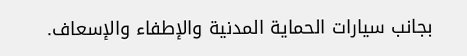بجانب سيارات الحماية المدنية والإطفاء والإسعاف.